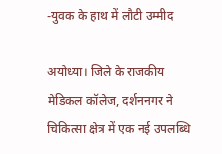-युवक के हाथ में लौटी उम्मीद

अयोध्या। जिले के राजकीय मेडिकल कॉलेज, दर्शननगर ने चिकित्सा क्षेत्र में एक नई उपलब्धि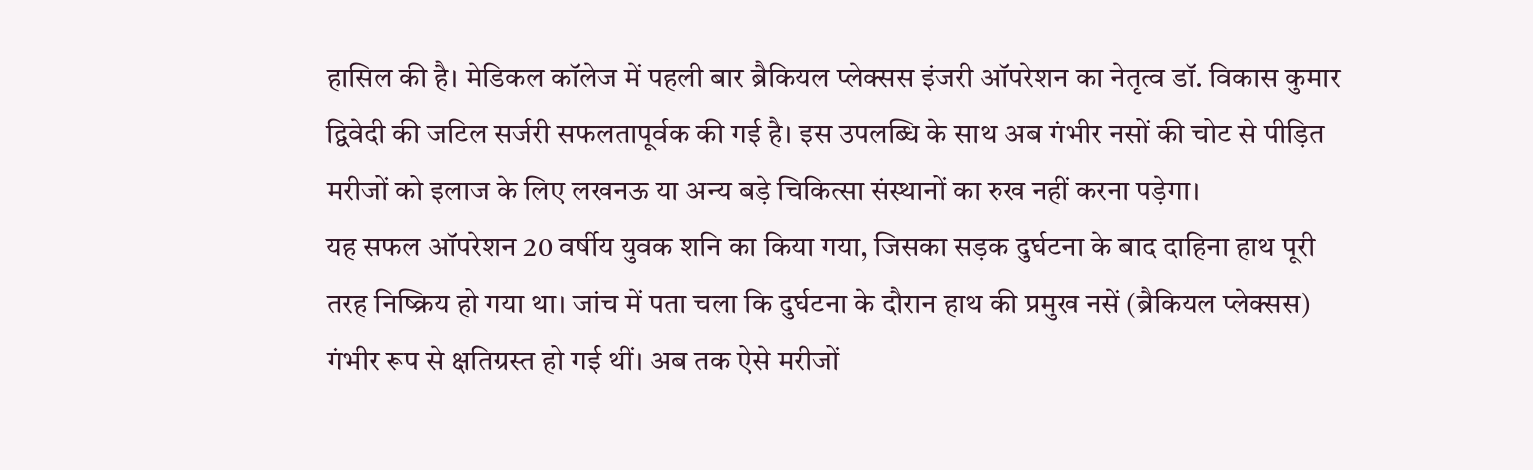हासिल की है। मेडिकल कॉलेज में पहली बार ब्रैकियल प्लेक्सस इंजरी ऑपरेशन का नेतृत्व डॉ. विकास कुमार द्विवेदी की जटिल सर्जरी सफलतापूर्वक की गई है। इस उपलब्धि के साथ अब गंभीर नसों की चोट से पीड़ित मरीजों को इलाज के लिए लखनऊ या अन्य बड़े चिकित्सा संस्थानों का रुख नहीं करना पड़ेगा।
यह सफल ऑपरेशन 20 वर्षीय युवक शनि का किया गया, जिसका सड़क दुर्घटना के बाद दाहिना हाथ पूरी तरह निष्क्रिय हो गया था। जांच में पता चला कि दुर्घटना के दौरान हाथ की प्रमुख नसें (ब्रैकियल प्लेक्सस) गंभीर रूप से क्षतिग्रस्त हो गई थीं। अब तक ऐसे मरीजों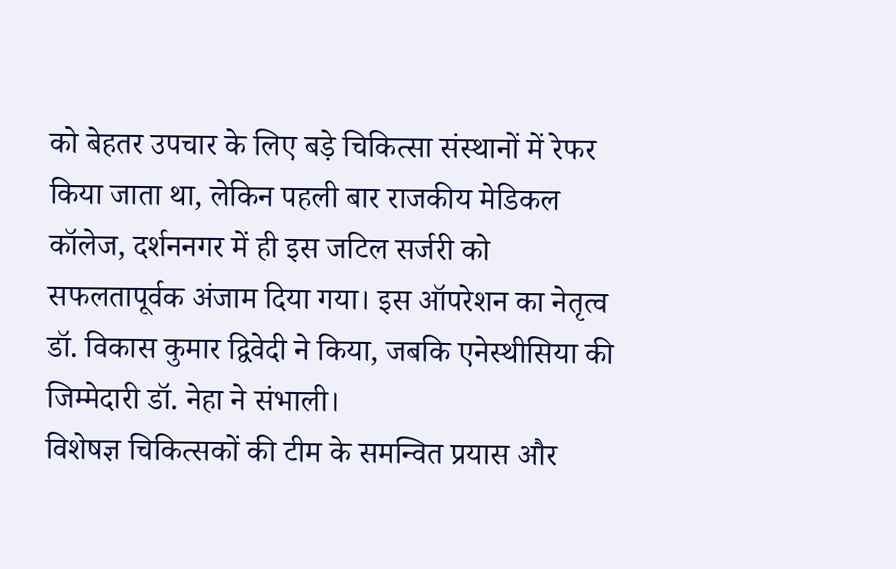को बेहतर उपचार के लिए बड़े चिकित्सा संस्थानों में रेफर किया जाता था, लेकिन पहली बार राजकीय मेडिकल कॉलेज, दर्शननगर में ही इस जटिल सर्जरी को सफलतापूर्वक अंजाम दिया गया। इस ऑपरेशन का नेतृत्व डॉ. विकास कुमार द्विवेदी ने किया, जबकि एनेस्थीसिया की जिम्मेदारी डॉ. नेहा ने संभाली।
विशेषज्ञ चिकित्सकों की टीम के समन्वित प्रयास और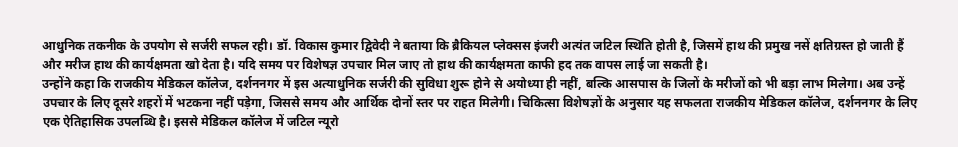आधुनिक तकनीक के उपयोग से सर्जरी सफल रही। डॉ. विकास कुमार द्विवेदी ने बताया कि ब्रैकियल प्लेक्सस इंजरी अत्यंत जटिल स्थिति होती है, जिसमें हाथ की प्रमुख नसें क्षतिग्रस्त हो जाती हैं और मरीज हाथ की कार्यक्षमता खो देता है। यदि समय पर विशेषज्ञ उपचार मिल जाए तो हाथ की कार्यक्षमता काफी हद तक वापस लाई जा सकती है।
उन्होंने कहा कि राजकीय मेडिकल कॉलेज, दर्शननगर में इस अत्याधुनिक सर्जरी की सुविधा शुरू होने से अयोध्या ही नहीं, बल्कि आसपास के जिलों के मरीजों को भी बड़ा लाभ मिलेगा। अब उन्हें उपचार के लिए दूसरे शहरों में भटकना नहीं पड़ेगा, जिससे समय और आर्थिक दोनों स्तर पर राहत मिलेगी। चिकित्सा विशेषज्ञों के अनुसार यह सफलता राजकीय मेडिकल कॉलेज, दर्शननगर के लिए एक ऐतिहासिक उपलब्धि है। इससे मेडिकल कॉलेज में जटिल न्यूरो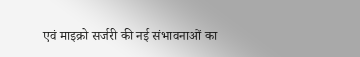एवं माइक्रो सर्जरी की नई संभावनाओं का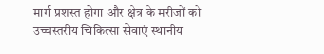मार्ग प्रशस्त होगा और क्षेत्र के मरीजों को उच्चस्तरीय चिकित्सा सेवाएं स्थानीय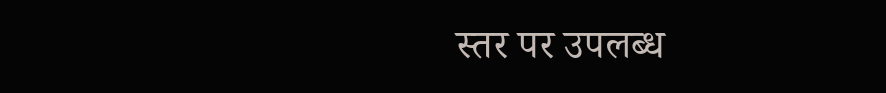स्तर पर उपलब्ध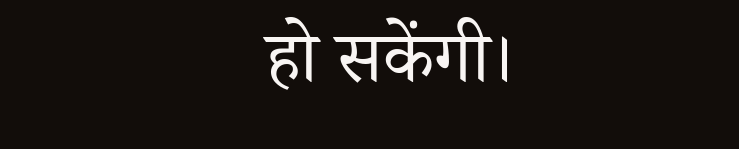हो सकेंगी।